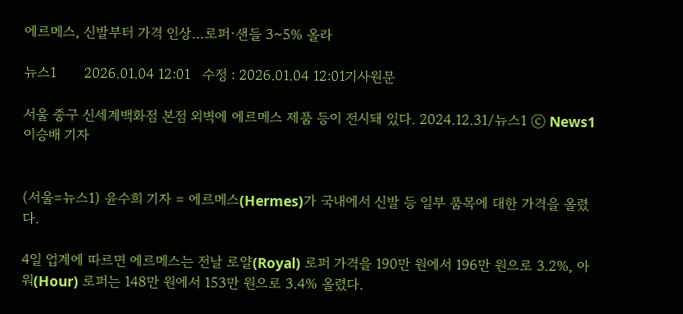에르메스, 신발부터 가격 인상…로퍼·샌들 3~5% 올라

뉴스1       2026.01.04 12:01   수정 : 2026.01.04 12:01기사원문

서울 중구 신세계백화점 본점 외벽에 에르메스 제품 등이 전시돼 있다. 2024.12.31/뉴스1 ⓒ News1 이승배 기자


(서울=뉴스1) 윤수희 기자 = 에르메스(Hermes)가 국내에서 신발 등 일부 품목에 대한 가격을 올렸다.

4일 업계에 따르면 에르메스는 전날 로얄(Royal) 로퍼 가격을 190만 원에서 196만 원으로 3.2%, 아워(Hour) 로퍼는 148만 원에서 153만 원으로 3.4% 올렸다.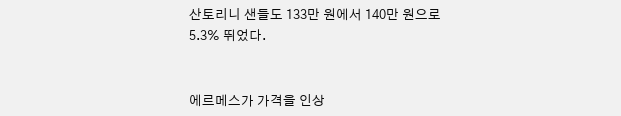산토리니 샌들도 133만 원에서 140만 원으로 5.3% 뛰었다.


에르메스가 가격을 인상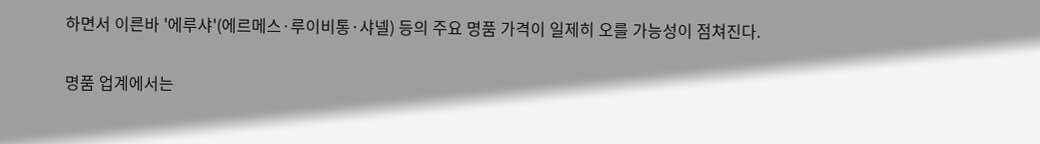하면서 이른바 '에루샤'(에르메스·루이비통·샤넬) 등의 주요 명품 가격이 일제히 오를 가능성이 점쳐진다.

명품 업계에서는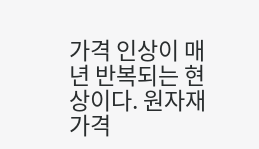가격 인상이 매년 반복되는 현상이다. 원자재 가격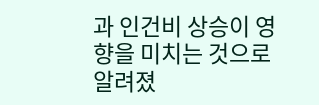과 인건비 상승이 영향을 미치는 것으로 알려졌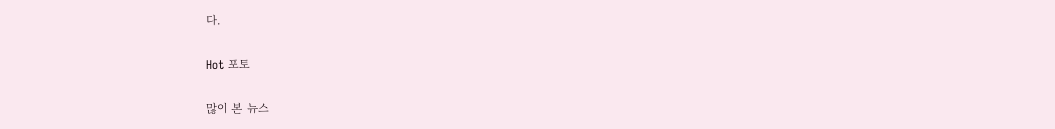다.

Hot 포토

많이 본 뉴스